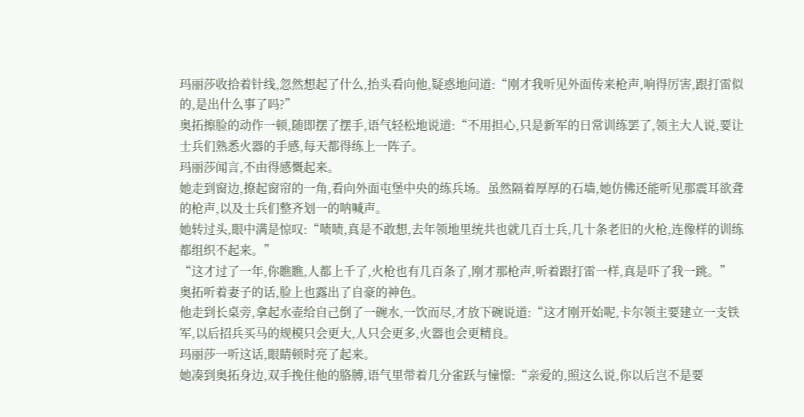玛丽莎收拾着针线,忽然想起了什么,抬头看向他,疑惑地问道:“刚才我听见外面传来枪声,响得厉害,跟打雷似的,是出什么事了吗?”
奥拓擦脸的动作一顿,随即摆了摆手,语气轻松地说道:“不用担心,只是新军的日常训练罢了,领主大人说,要让士兵们熟悉火器的手感,每天都得练上一阵子。
玛丽莎闻言,不由得感慨起来。
她走到窗边,撩起窗帘的一角,看向外面屯堡中央的练兵场。虽然隔着厚厚的石墙,她仿佛还能听见那震耳欲聋的枪声,以及士兵们整齐划一的呐喊声。
她转过头,眼中满是惊叹:“啧啧,真是不敢想,去年领地里统共也就几百士兵,几十条老旧的火枪,连像样的训练都组织不起来。”
“这才过了一年,你瞧瞧,人都上千了,火枪也有几百条了,刚才那枪声,听着跟打雷一样,真是吓了我一跳。”
奥拓听着妻子的话,脸上也露出了自豪的神色。
他走到长桌旁,拿起水壶给自己倒了一碗水,一饮而尽,才放下碗说道:“这才刚开始呢,卡尔领主要建立一支铁军,以后招兵买马的规模只会更大,人只会更多,火器也会更精良。
玛丽莎一听这话,眼睛顿时亮了起来。
她凑到奥拓身边,双手挽住他的胳膊,语气里带着几分雀跃与憧憬:“亲爱的,照这么说,你以后岂不是要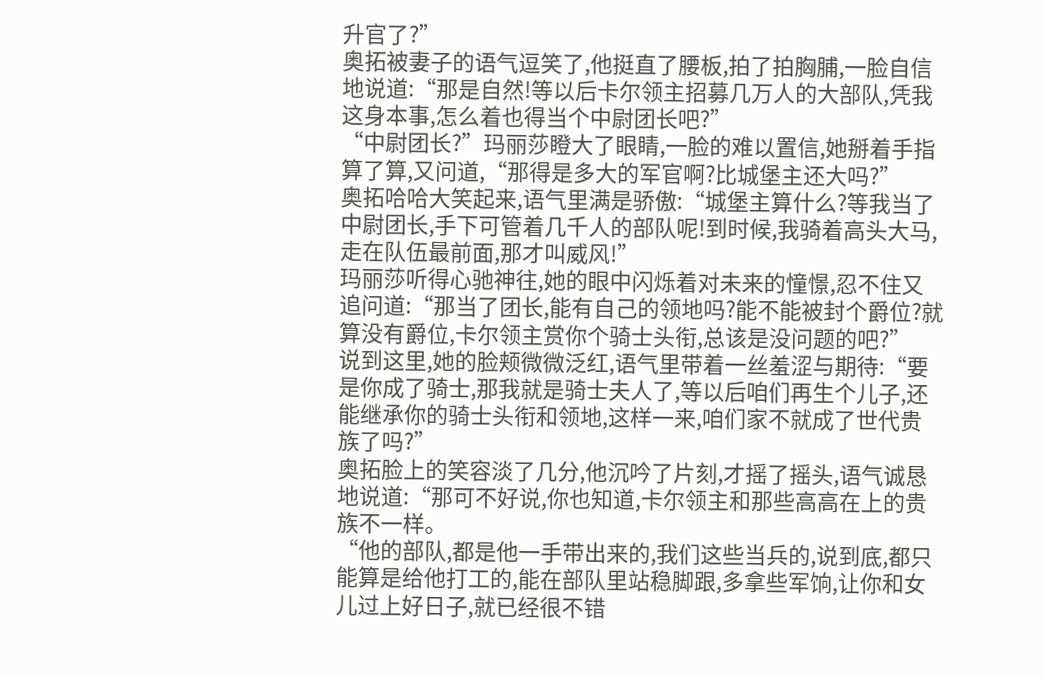升官了?”
奥拓被妻子的语气逗笑了,他挺直了腰板,拍了拍胸脯,一脸自信地说道:“那是自然!等以后卡尔领主招募几万人的大部队,凭我这身本事,怎么着也得当个中尉团长吧?”
“中尉团长?”玛丽莎瞪大了眼睛,一脸的难以置信,她掰着手指算了算,又问道,“那得是多大的军官啊?比城堡主还大吗?”
奥拓哈哈大笑起来,语气里满是骄傲:“城堡主算什么?等我当了中尉团长,手下可管着几千人的部队呢!到时候,我骑着高头大马,走在队伍最前面,那才叫威风!”
玛丽莎听得心驰神往,她的眼中闪烁着对未来的憧憬,忍不住又追问道:“那当了团长,能有自己的领地吗?能不能被封个爵位?就算没有爵位,卡尔领主赏你个骑士头衔,总该是没问题的吧?”
说到这里,她的脸颊微微泛红,语气里带着一丝羞涩与期待:“要是你成了骑士,那我就是骑士夫人了,等以后咱们再生个儿子,还能继承你的骑士头衔和领地,这样一来,咱们家不就成了世代贵族了吗?”
奥拓脸上的笑容淡了几分,他沉吟了片刻,才摇了摇头,语气诚恳地说道:“那可不好说,你也知道,卡尔领主和那些高高在上的贵族不一样。
“他的部队,都是他一手带出来的,我们这些当兵的,说到底,都只能算是给他打工的,能在部队里站稳脚跟,多拿些军饷,让你和女儿过上好日子,就已经很不错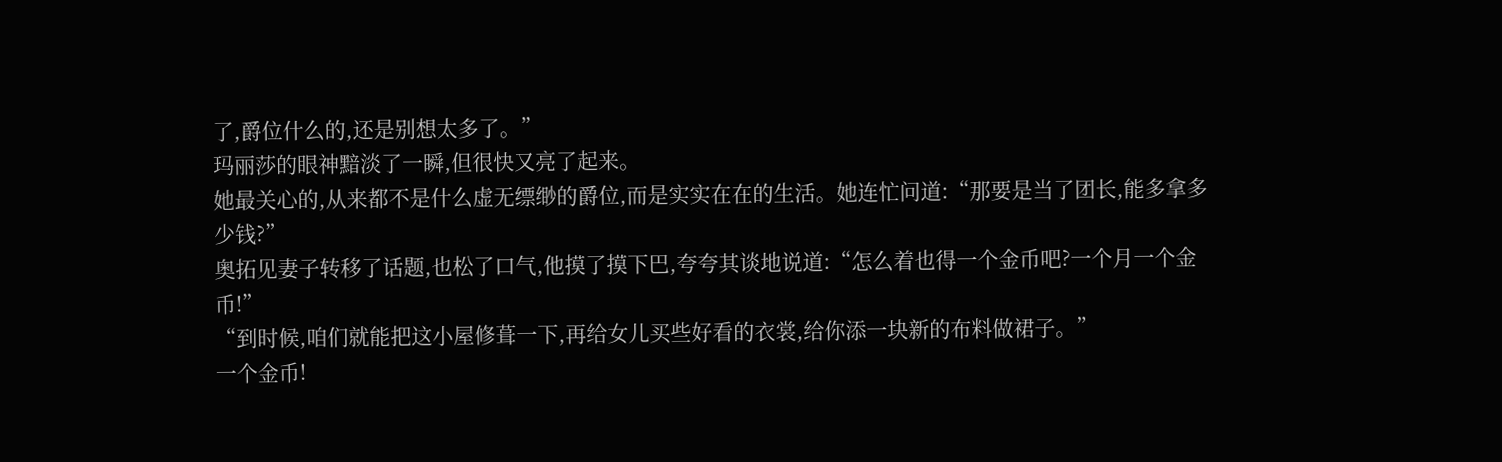了,爵位什么的,还是别想太多了。”
玛丽莎的眼神黯淡了一瞬,但很快又亮了起来。
她最关心的,从来都不是什么虚无缥缈的爵位,而是实实在在的生活。她连忙问道:“那要是当了团长,能多拿多少钱?”
奥拓见妻子转移了话题,也松了口气,他摸了摸下巴,夸夸其谈地说道:“怎么着也得一个金币吧?一个月一个金币!”
“到时候,咱们就能把这小屋修葺一下,再给女儿买些好看的衣裳,给你添一块新的布料做裙子。”
一个金币!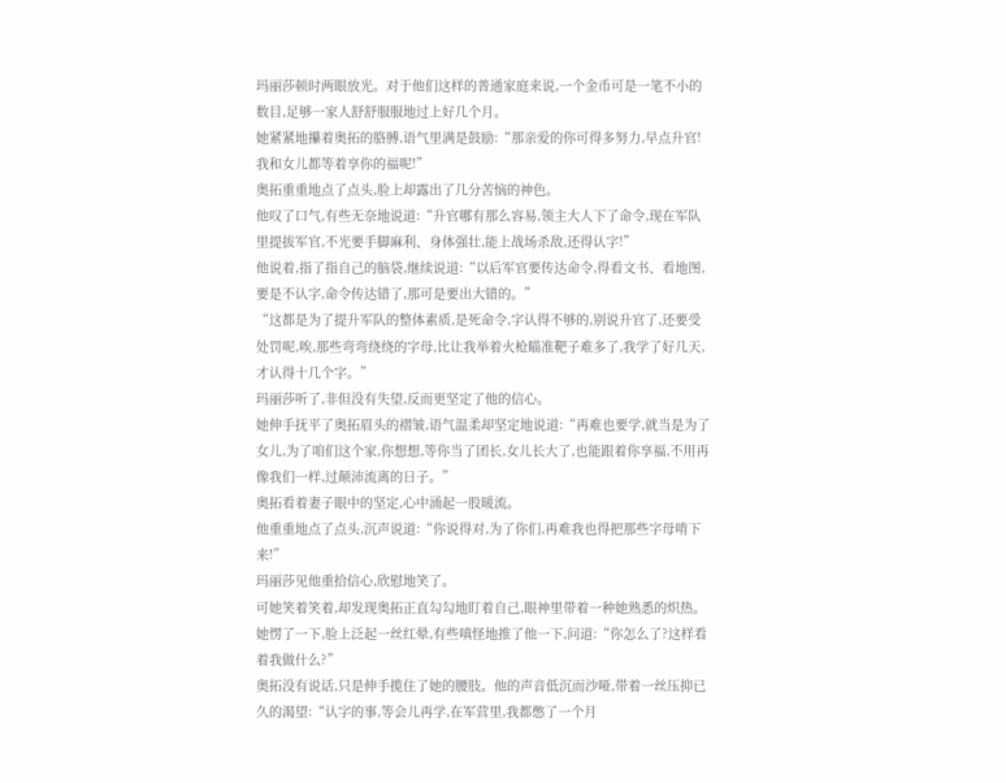玛丽莎顿时两眼放光。对于他们这样的普通家庭来说,一个金币可是一笔不小的数目,足够一家人舒舒服服地过上好几个月。
她紧紧地攥着奥拓的胳膊,语气里满是鼓励:“那亲爱的你可得多努力,早点升官!我和女儿都等着享你的福呢!”
奥拓重重地点了点头,脸上却露出了几分苦恼的神色。
他叹了口气,有些无奈地说道:“升官哪有那么容易,领主大人下了命令,现在军队里提拔军官,不光要手脚麻利、身体强壮,能上战场杀敌,还得认字!”
他说着,指了指自己的脑袋,继续说道:“以后军官要传达命令,得看文书、看地图,要是不认字,命令传达错了,那可是要出大错的。”
“这都是为了提升军队的整体素质,是死命令,字认得不够的,别说升官了,还要受处罚呢,唉,那些弯弯绕绕的字母,比让我举着火枪瞄准靶子难多了,我学了好几天,才认得十几个字。”
玛丽莎听了,非但没有失望,反而更坚定了他的信心。
她伸手抚平了奥拓眉头的褶皱,语气温柔却坚定地说道:“再难也要学,就当是为了女儿,为了咱们这个家,你想想,等你当了团长,女儿长大了,也能跟着你享福,不用再像我们一样,过颠沛流离的日子。”
奥拓看着妻子眼中的坚定,心中涌起一股暖流。
他重重地点了点头,沉声说道:“你说得对,为了你们,再难我也得把那些字母啃下来!”
玛丽莎见他重拾信心,欣慰地笑了。
可她笑着笑着,却发现奥拓正直勾勾地盯着自己,眼神里带着一种她熟悉的炽热。
她愣了一下,脸上泛起一丝红晕,有些嗔怪地推了他一下,问道:“你怎么了?这样看着我做什么?”
奥拓没有说话,只是伸手揽住了她的腰肢。他的声音低沉而沙哑,带着一丝压抑已久的渴望:“认字的事,等会儿再学,在军营里,我都憋了一个月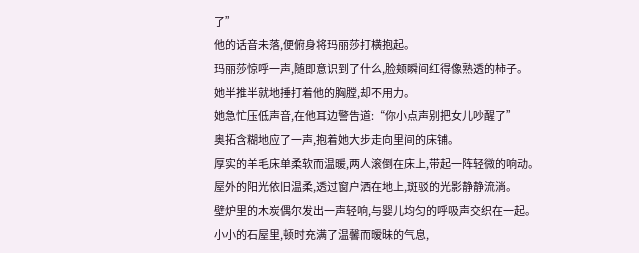了”
他的话音未落,便俯身将玛丽莎打横抱起。
玛丽莎惊呼一声,随即意识到了什么,脸颊瞬间红得像熟透的柿子。
她半推半就地捶打着他的胸膛,却不用力。
她急忙压低声音,在他耳边警告道:“你小点声别把女儿吵醒了”
奥拓含糊地应了一声,抱着她大步走向里间的床铺。
厚实的羊毛床单柔软而温暖,两人滚倒在床上,带起一阵轻微的响动。
屋外的阳光依旧温柔,透过窗户洒在地上,斑驳的光影静静流淌。
壁炉里的木炭偶尔发出一声轻响,与婴儿均匀的呼吸声交织在一起。
小小的石屋里,顿时充满了温馨而暧昧的气息,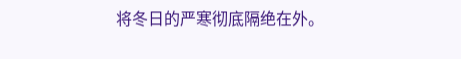将冬日的严寒彻底隔绝在外。